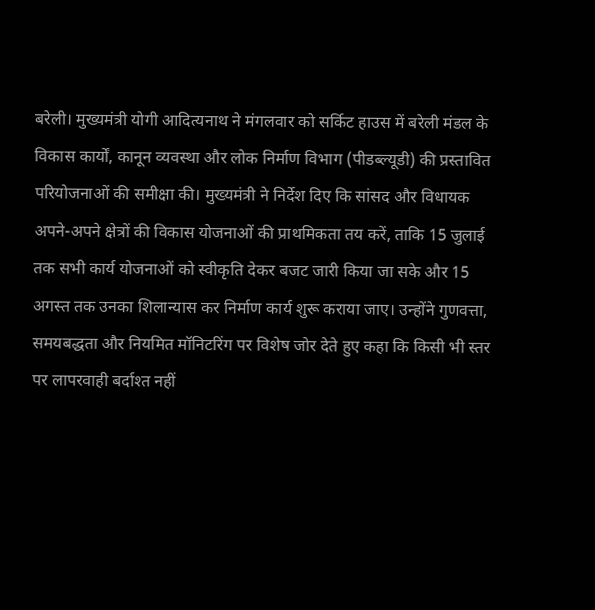बरेली। मुख्यमंत्री योगी आदित्यनाथ ने मंगलवार को सर्किट हाउस में बरेली मंडल के विकास कार्यों, कानून व्यवस्था और लोक निर्माण विभाग (पीडब्ल्यूडी) की प्रस्तावित परियोजनाओं की समीक्षा की। मुख्यमंत्री ने निर्देश दिए कि सांसद और विधायक अपने-अपने क्षेत्रों की विकास योजनाओं की प्राथमिकता तय करें, ताकि 15 जुलाई तक सभी कार्य योजनाओं को स्वीकृति देकर बजट जारी किया जा सके और 15 अगस्त तक उनका शिलान्यास कर निर्माण कार्य शुरू कराया जाए। उन्होंने गुणवत्ता, समयबद्धता और नियमित मॉनिटरिंग पर विशेष जोर देते हुए कहा कि किसी भी स्तर पर लापरवाही बर्दाश्त नहीं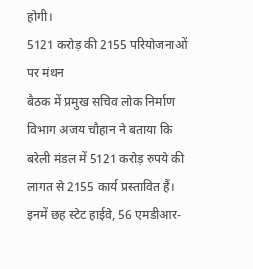होगी।
5121 करोड़ की 2155 परियोजनाओं पर मंथन
बैठक में प्रमुख सचिव लोक निर्माण विभाग अजय चौहान ने बताया कि बरेली मंडल में 5121 करोड़ रुपये की लागत से 2155 कार्य प्रस्तावित हैं। इनमें छह स्टेट हाईवे, 56 एमडीआर-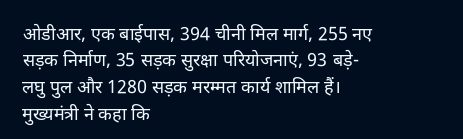ओडीआर, एक बाईपास, 394 चीनी मिल मार्ग, 255 नए सड़क निर्माण, 35 सड़क सुरक्षा परियोजनाएं, 93 बड़े-लघु पुल और 1280 सड़क मरम्मत कार्य शामिल हैं। मुख्यमंत्री ने कहा कि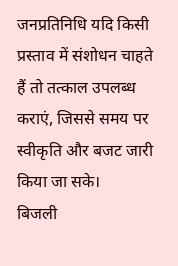जनप्रतिनिधि यदि किसी प्रस्ताव में संशोधन चाहते हैं तो तत्काल उपलब्ध कराएं, जिससे समय पर स्वीकृति और बजट जारी किया जा सके।
बिजली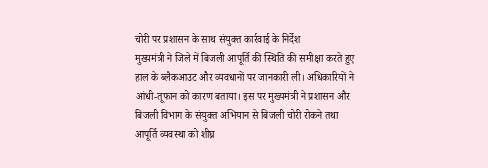चोरी पर प्रशासन के साथ संयुक्त कार्रवाई के निर्देश
मुख्यमंत्री ने जिले में बिजली आपूर्ति की स्थिति की समीक्षा करते हुए हाल के ब्लैकआउट और व्यवधानों पर जानकारी ली। अधिकारियों ने आंधी-तूफान को कारण बताया। इस पर मुख्यमंत्री ने प्रशासन और बिजली विभाग के संयुक्त अभियान से बिजली चोरी रोकने तथा आपूर्ति व्यवस्था को शीघ्र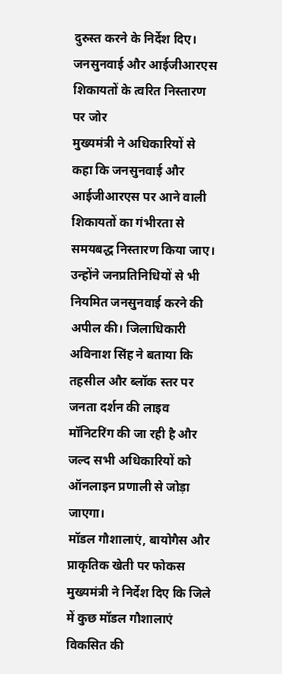दुरुस्त करने के निर्देश दिए।
जनसुनवाई और आईजीआरएस शिकायतों के त्वरित निस्तारण पर जोर
मुख्यमंत्री ने अधिकारियों से कहा कि जनसुनवाई और आईजीआरएस पर आने वाली शिकायतों का गंभीरता से समयबद्ध निस्तारण किया जाए। उन्होंने जनप्रतिनिधियों से भी नियमित जनसुनवाई करने की अपील की। जिलाधिकारी अविनाश सिंह ने बताया कि तहसील और ब्लॉक स्तर पर जनता दर्शन की लाइव मॉनिटरिंग की जा रही है और जल्द सभी अधिकारियों को ऑनलाइन प्रणाली से जोड़ा जाएगा।
मॉडल गौशालाएं, बायोगैस और प्राकृतिक खेती पर फोकस
मुख्यमंत्री ने निर्देश दिए कि जिले में कुछ मॉडल गौशालाएं विकसित की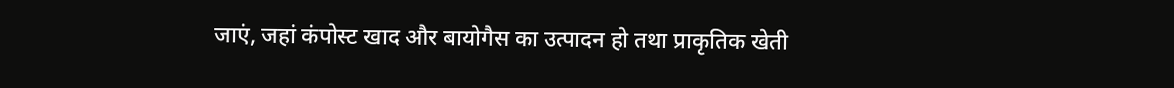जाएं, जहां कंपोस्ट खाद और बायोगैस का उत्पादन हो तथा प्राकृतिक खेती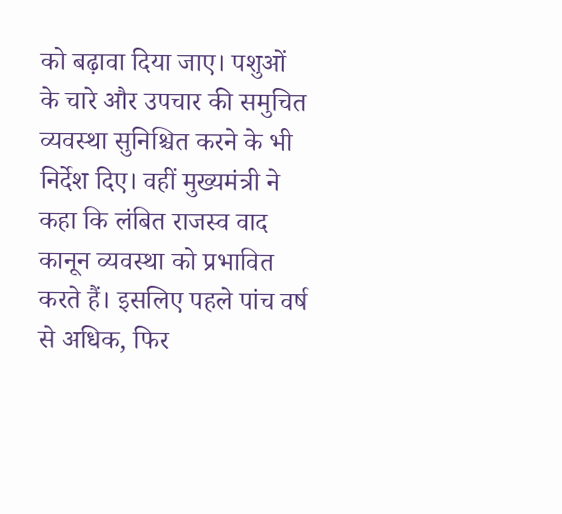को बढ़ावा दिया जाए। पशुओं के चारे और उपचार की समुचित व्यवस्था सुनिश्चित करने के भी निर्देश दिए। वहीं मुख्यमंत्री ने कहा कि लंबित राजस्व वाद कानून व्यवस्था को प्रभावित करते हैं। इसलिए पहले पांच वर्ष से अधिक, फिर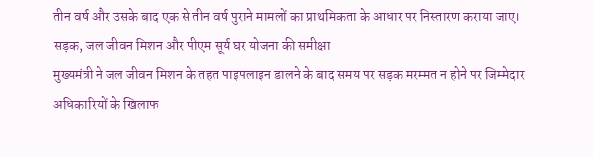तीन वर्ष और उसके बाद एक से तीन वर्ष पुराने मामलों का प्राथमिकता के आधार पर निस्तारण कराया जाए।
सड़क, जल जीवन मिशन और पीएम सूर्य घर योजना की समीक्षा
मुख्यमंत्री ने जल जीवन मिशन के तहत पाइपलाइन डालने के बाद समय पर सड़क मरम्मत न होने पर जिम्मेदार अधिकारियों के खिलाफ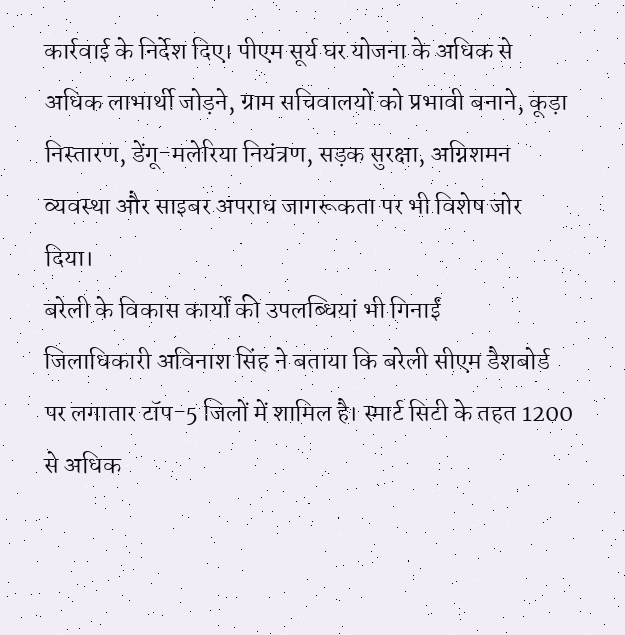कार्रवाई के निर्देश दिए। पीएम सूर्य घर योजना के अधिक से अधिक लाभार्थी जोड़ने, ग्राम सचिवालयों को प्रभावी बनाने, कूड़ा निस्तारण, डेंगू-मलेरिया नियंत्रण, सड़क सुरक्षा, अग्निशमन व्यवस्था और साइबर अपराध जागरूकता पर भी विशेष जोर दिया।
बरेली के विकास कार्यों की उपलब्धियां भी गिनाईं
जिलाधिकारी अविनाश सिंह ने बताया कि बरेली सीएम डैशबोर्ड पर लगातार टॉप-5 जिलों में शामिल है। स्मार्ट सिटी के तहत 1200 से अधिक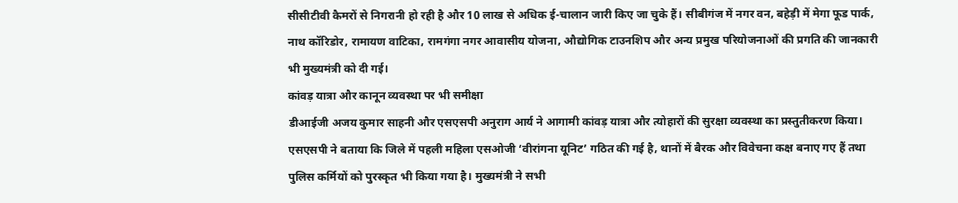सीसीटीवी कैमरों से निगरानी हो रही है और 10 लाख से अधिक ई-चालान जारी किए जा चुके हैं। सीबीगंज में नगर वन, बहेड़ी में मेगा फूड पार्क, नाथ कॉरिडोर, रामायण वाटिका, रामगंगा नगर आवासीय योजना, औद्योगिक टाउनशिप और अन्य प्रमुख परियोजनाओं की प्रगति की जानकारी भी मुख्यमंत्री को दी गई।
कांवड़ यात्रा और कानून व्यवस्था पर भी समीक्षा
डीआईजी अजय कुमार साहनी और एसएसपी अनुराग आर्य ने आगामी कांवड़ यात्रा और त्योहारों की सुरक्षा व्यवस्था का प्रस्तुतीकरण किया। एसएसपी ने बताया कि जिले में पहली महिला एसओजी ‘वीरांगना यूनिट’ गठित की गई है, थानों में बैरक और विवेचना कक्ष बनाए गए हैं तथा पुलिस कर्मियों को पुरस्कृत भी किया गया है। मुख्यमंत्री ने सभी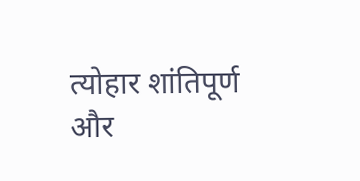त्योहार शांतिपूर्ण और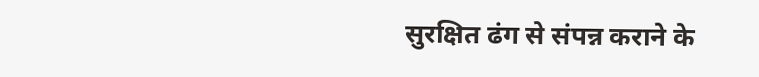सुरक्षित ढंग से संपन्न कराने के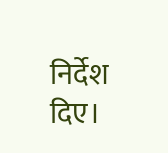निर्देश दिए।